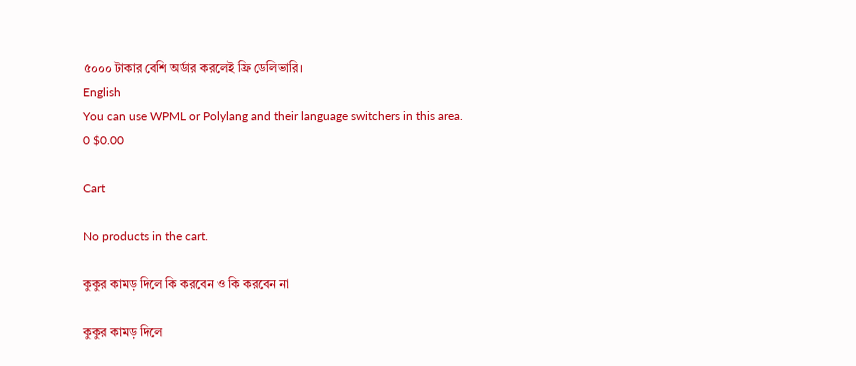৫০০০ টাকার বেশি অর্ডার করলেই ফ্রি ডেলিভারি।
English
You can use WPML or Polylang and their language switchers in this area.
0 $0.00

Cart

No products in the cart.

কুকুর কামড় দিলে কি করবেন ও কি করবেন না

কুকুর কামড় দিলে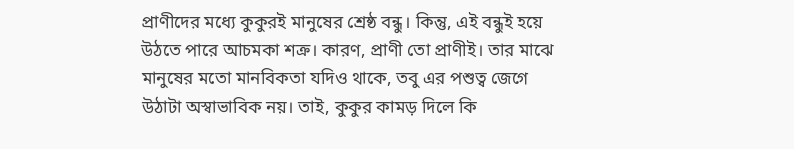প্রাণীদের মধ্যে কুকুরই মানুষের শ্রেষ্ঠ বন্ধু। কিন্তু, এই বন্ধুই হয়ে উঠতে পারে আচমকা শক্র। কারণ, প্রাণী তো প্রাণীই। তার মাঝে মানুষের মতো মানবিকতা যদিও থাকে, তবু এর পশুত্ব জেগে উঠাটা অস্বাভাবিক নয়। তাই, কুকুর কামড় দিলে কি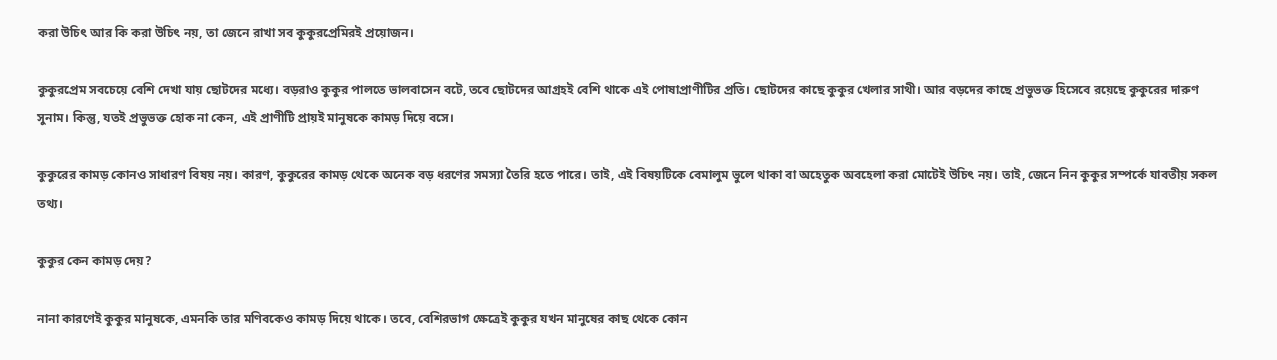করা উচিৎ আর কি করা উচিৎ নয়, তা জেনে রাখা সব কুকুরপ্রেমিরই প্রয়োজন।

কুকুরপ্রেম সবচেয়ে বেশি দেখা যায় ছোটদের মধ্যে। বড়রাও কুকুর পালতে ভালবাসেন বটে, তবে ছোটদের আগ্রহই বেশি থাকে এই পোষাপ্রাণীটির প্রতি। ছোটদের কাছে কুকুর খেলার সাথী। আর বড়দের কাছে প্রভুভক্ত হিসেবে রয়েছে কুকুরের দারুণ সুনাম। কিন্তু, যতই প্রভুভক্ত হোক না কেন, এই প্রাণীটি প্রায়ই মানুষকে কামড় দিয়ে বসে।

কুকুরের কামড় কোনও সাধারণ বিষয় নয়। কারণ, কুকুরের কামড় থেকে অনেক বড় ধরণের সমস্যা তৈরি হতে পারে। তাই, এই বিষয়টিকে বেমালুম ভুলে থাকা বা অহেতুক অবহেলা করা মোটেই উচিৎ নয়। তাই, জেনে নিন কুকুর সম্পর্কে যাবতীয় সকল তথ্য।

কুকুর কেন কামড় দেয়?

নানা কারণেই কুকুর মানুষকে, এমনকি তার মণিবকেও কামড় দিয়ে থাকে। তবে, বেশিরভাগ ক্ষেত্রেই কুকুর যখন মানুষের কাছ থেকে কোন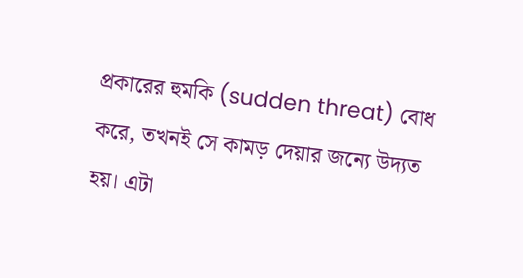প্রকারের হুমকি (sudden threat) বোধ করে, তখনই সে কামড় দেয়ার জন্যে উদ্যত হয়। এটা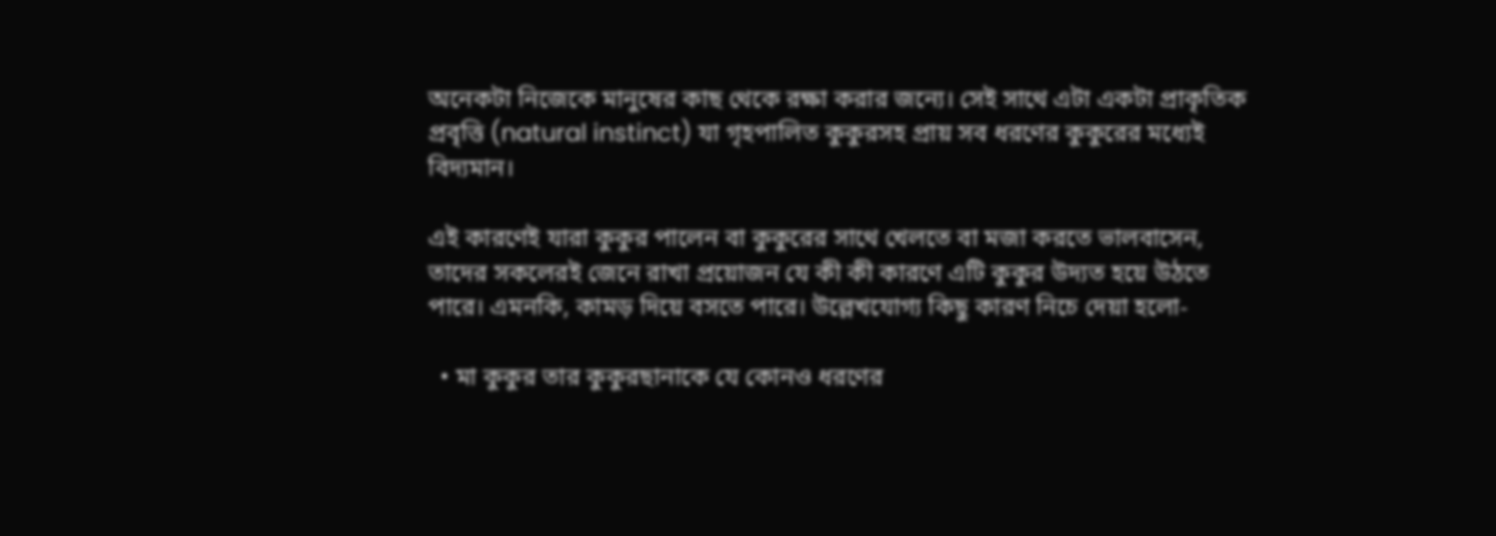অনেকটা নিজেকে মানুষের কাছ থেকে রক্ষা করার জন্যে। সেই সাথে এটা একটা প্রাকৃতিক প্রবৃত্তি (natural instinct) যা গৃহপালিত কুকুরসহ প্রায় সব ধরণের কুকুরের মধ্যেই বিদ্যমান।

এই কারণেই যারা কুকুর পালেন বা কুকুরের সাথে খেলতে বা মজা করতে ভালবাসেন, তাদের সকলেরই জেনে রাখা প্রয়োজন যে কী কী কারণে এটি কুকুর উদ্যত হয়ে উঠতে পারে। এমনকি, কামড় দিয়ে বসতে পারে। উল্লেখযোগ্য কিছু কারণ নিচে দেয়া হলো-

  • মা কুকুর তার কুকুরছানাকে যে কোনও ধরণের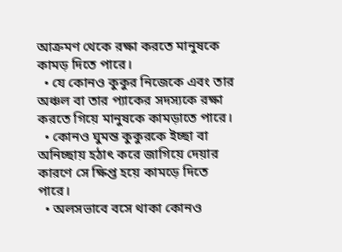আক্রমণ থেকে রক্ষা করতে মানুষকে কামড় দিতে পারে।
  • যে কোনও কুকুর নিজেকে এবং তার অঞ্চল বা তার প্যাকের সদস্যকে রক্ষা করতে গিয়ে মানুষকে কামড়াতে পারে।
  • কোনও ঘুমন্ত কুকুরকে ইচ্ছা বা অনিচ্ছায় হঠাৎ করে জাগিয়ে দেয়ার কারণে সে ক্ষিপ্ত হয়ে কামড়ে দিতে পারে।
  • অলসভাবে বসে থাকা কোনও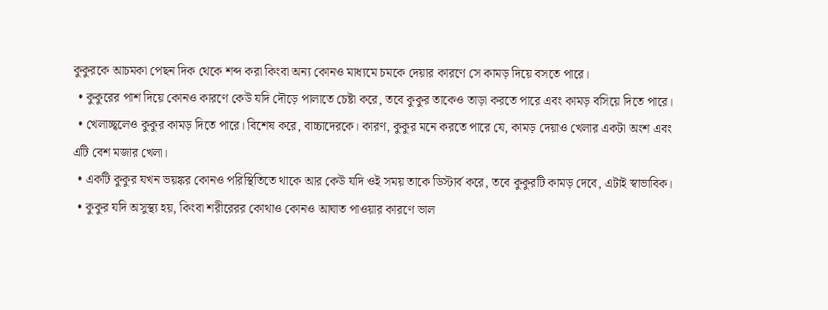কুকুরকে আচমকা পেছন দিক থেকে শব্দ করা কিংবা অন্য কোনও মাধ্যমে চমকে দেয়ার কারণে সে কামড় দিয়ে বসতে পারে।
  • কুকুরের পাশ দিয়ে কোনও কারণে কেউ যদি দৌড়ে পালাতে চেষ্টা করে, তবে কুকুর তাকেও তাড়া করতে পারে এবং কামড় বসিয়ে দিতে পারে।
  • খেলাচ্ছ্বলেও কুকুর কামড় দিতে পারে। বিশেষ করে, বাচ্চাদেরকে। কারণ, কুকুর মনে করতে পারে যে, কামড় দেয়াও খেলার একটা অংশ এবং এটি বেশ মজার খেলা।
  • একটি কুকুর যখন ভয়ঙ্কর কোনও পরিস্থিতিতে থাকে আর কেউ যদি ওই সময় তাকে ডিস্টার্ব করে, তবে কুকুরটি কামড় দেবে, এটাই স্বাভাবিক।
  • কুকুর যদি অসুস্থ্য হয়, কিংবা শরীরেরর কোথাও কোনও আঘাত পাওয়ার কারণে ভাল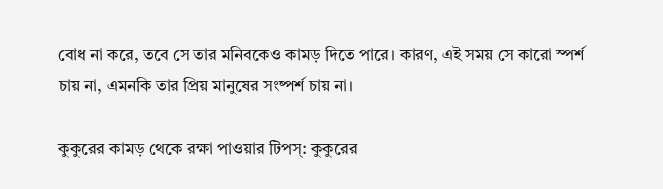বোধ না করে, তবে সে তার মনিবকেও কামড় দিতে পারে। কারণ, এই সময় সে কারো স্পর্শ চায় না, এমনকি তার প্রিয় মানুষের সংষ্পর্শ চায় না।

কুকুরের কামড় থেকে রক্ষা পাওয়ার টিপস্: কুকুরের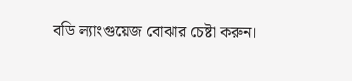বডি ল্যাংগুয়েজ বোঝার চেষ্টা করুন।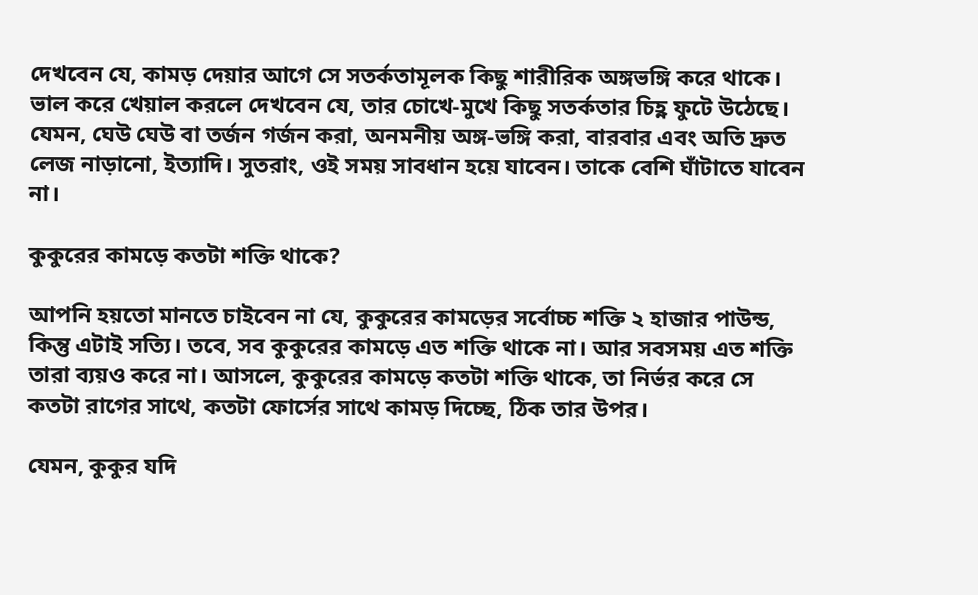দেখবেন যে, কামড় দেয়ার আগে সে সতর্কতামূলক কিছু শারীরিক অঙ্গভঙ্গি করে থাকে। ভাল করে খেয়াল করলে দেখবেন যে, তার চোখে-মুখে কিছু সতর্কতার চিহ্ণ ফুটে উঠেছে। যেমন, ঘেউ ঘেউ বা তর্জন গর্জন করা, অনমনীয় অঙ্গ-ভঙ্গি করা, বারবার এবং অতি দ্রুত লেজ নাড়ানো, ইত্যাদি। সুতরাং, ওই সময় সাবধান হয়ে যাবেন। তাকে বেশি ঘাঁটাতে যাবেন না।

কুকুরের কামড়ে কতটা শক্তি থাকে?

আপনি হয়তো মানতে চাইবেন না যে, কুকুরের কামড়ের সর্বোচ্চ শক্তি ২ হাজার পাউন্ড, কিন্তু এটাই সত্যি। তবে, সব কুকুরের কামড়ে এত শক্তি থাকে না। আর সবসময় এত শক্তি তারা ব্যয়ও করে না। আসলে, কুকুরের কামড়ে কতটা শক্তি থাকে, তা নির্ভর করে সে কতটা রাগের সাথে, কতটা ফোর্সের সাথে কামড় দিচ্ছে, ঠিক তার উপর।

যেমন, কুকুর যদি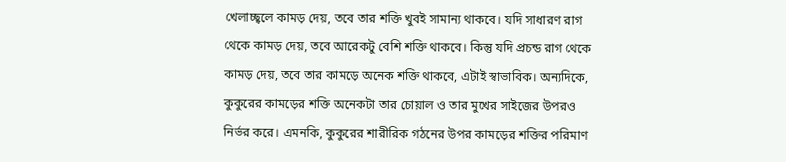খেলাচ্ছ্বলে কামড় দেয়, তবে তার শক্তি খুবই সামান্য থাকবে। যদি সাধারণ রাগ থেকে কামড় দেয়, তবে আরেকটু বেশি শক্তি থাকবে। কিন্তু যদি প্রচন্ড রাগ থেকে কামড় দেয়, তবে তার কামড়ে অনেক শক্তি থাকবে, এটাই স্বাভাবিক। অন্যদিকে, কুকুরের কামড়ের শক্তি অনেকটা তার চোয়াল ও তার মুখের সাইজের উপরও নির্ভর করে। এমনকি, কুকুরের শারীরিক গঠনের উপর কামড়ের শক্তির পরিমাণ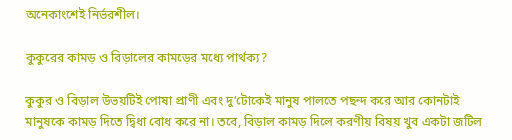অনেকাংশেই নির্ভরশীল।

কুকুরের কামড় ও বিড়ালের কামড়ের মধ্যে পার্থক্য?

কুকুর ও বিড়াল উভয়টিই পোষা প্রাণী এবং দু’টোকেই মানুষ পালতে পছন্দ করে আর কোনটাই মানুষকে কামড় দিতে দ্বিধা বোধ করে না। তবে, বিড়াল কামড় দিলে করণীয় বিষয় খুব একটা জটিল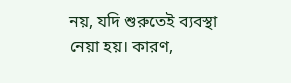নয়, যদি শুরুতেই ব্যবস্থা নেয়া হয়। কারণ,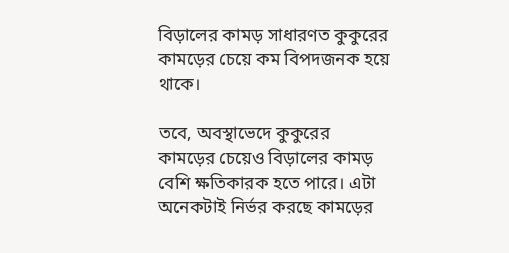বিড়ালের কামড় সাধারণত কুকুরের কামড়ের চেয়ে কম বিপদজনক হয়ে থাকে।

তবে, অবস্থাভেদে কুকুরের কামড়ের চেয়েও বিড়ালের কামড় বেশি ক্ষতিকারক হতে পারে। এটা অনেকটাই নির্ভর করছে কামড়ের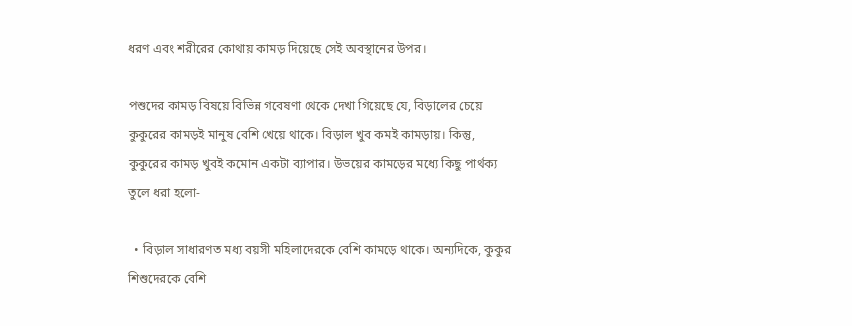ধরণ এবং শরীরের কোথায় কামড় দিয়েছে সেই অবস্থানের উপর।

পশুদের কামড় বিষয়ে বিভিন্ন গবেষণা থেকে দেখা গিয়েছে যে, বিড়ালের চেয়ে কুকুরের কামড়ই মানুষ বেশি খেয়ে থাকে। বিড়াল খুব কমই কামড়ায়। কিন্তু, কুকুরের কামড় খুবই কমোন একটা ব্যাপার। উভয়ের কামড়ের মধ্যে কিছু পার্থক্য তুলে ধরা হলো-

  • বিড়াল সাধারণত মধ্য বয়সী মহিলাদেরকে বেশি কামড়ে থাকে। অন্যদিকে, কুকুর শিশুদেরকে বেশি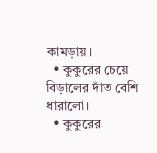কামড়ায়।
  • কুকুরের চেয়ে বিড়ালের দাঁত বেশি ধারালো।
  • কুকুরের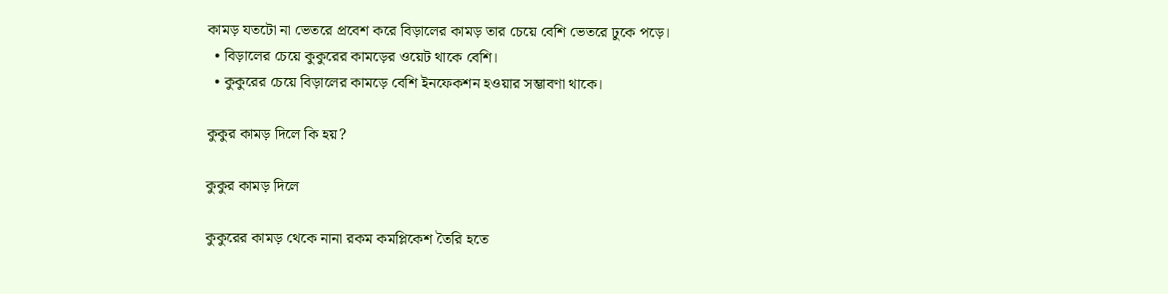কামড় যতটো না ভেতরে প্রবেশ করে বিড়ালের কামড় তার চেয়ে বেশি ভেতরে ঢুকে পড়ে।
  • বিড়ালের চেয়ে কুকুরের কামড়ের ওয়েট থাকে বেশি।
  • কুকুরের চেয়ে বিড়ালের কামড়ে বেশি ইনফেকশন হওয়ার সম্ভাবণা থাকে।

কুকুর কামড় দিলে কি হয়?

কুকুর কামড় দিলে

কুকুরের কামড় থেকে নানা রকম কমপ্লিকেশ তৈরি হতে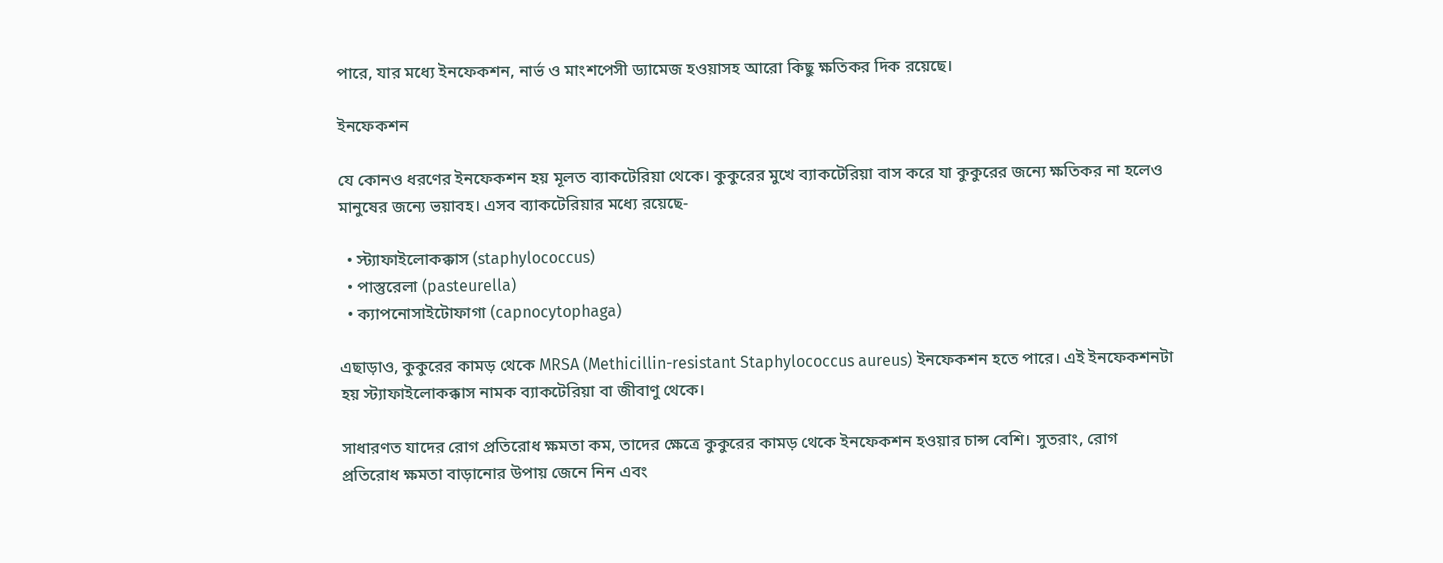পারে, যার মধ্যে ইনফেকশন, নার্ভ ও মাংশপেসী ড্যামেজ হওয়াসহ আরো কিছু ক্ষতিকর দিক রয়েছে।

ইনফেকশন

যে কোনও ধরণের ইনফেকশন হয় মূলত ব্যাকটেরিয়া থেকে। কুকুরের মুখে ব্যাকটেরিয়া বাস করে যা কুকুরের জন্যে ক্ষতিকর না হলেও মানুষের জন্যে ভয়াবহ। এসব ব্যাকটেরিয়ার মধ্যে রয়েছে-

  • স্ট্যাফাইলোকক্কাস (staphylococcus)
  • পাস্তুরেলা (pasteurella)
  • ক্যাপনোসাইটোফাগা (capnocytophaga)

এছাড়াও, কুকুরের কামড় থেকে MRSA (Methicillin-resistant Staphylococcus aureus) ইনফেকশন হতে পারে। এই ইনফেকশনটা হয় স্ট্যাফাইলোকক্কাস নামক ব্যাকটেরিয়া বা জীবাণু থেকে।

সাধারণত যাদের রোগ প্রতিরোধ ক্ষমতা কম, তাদের ক্ষেত্রে কুকুরের কামড় থেকে ইনফেকশন হওয়ার চান্স বেশি। সুতরাং, রোগ প্রতিরোধ ক্ষমতা বাড়ানোর উপায় জেনে নিন এবং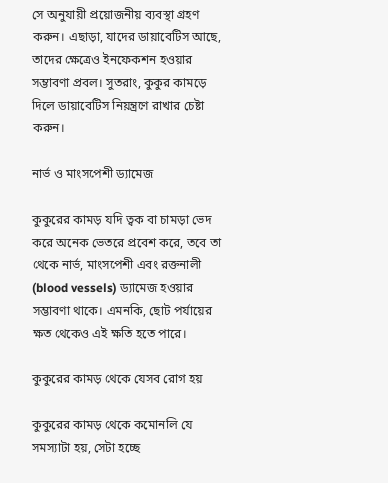সে অনুযায়ী প্রয়োজনীয় ব্যবস্থা গ্রহণ করুন। এছাড়া, যাদের ডায়াবেটিস আছে, তাদের ক্ষেত্রেও ইনফেকশন হওয়ার সম্ভাবণা প্রবল। সুতরাং, কুকুর কামড়ে দিলে ডায়াবেটিস নিয়ন্ত্রণে রাখার চেষ্টা করুন।

নার্ভ ও মাংসপেশী ড্যামেজ

কুকুরের কামড় যদি ত্বক বা চামড়া ভেদ করে অনেক ভেতরে প্রবেশ করে, তবে তা থেকে নার্ভ, মাংসপেশী এবং রক্তনালী (blood vessels) ড্যামেজ হওয়ার সম্ভাবণা থাকে। এমনকি, ছোট পর্যায়ের ক্ষত থেকেও এই ক্ষতি হতে পারে।

কুকুরের কামড় থেকে যেসব রোগ হয়

কুকুরের কামড় থেকে কমোনলি যে সমস্যাটা হয়, সেটা হচ্ছে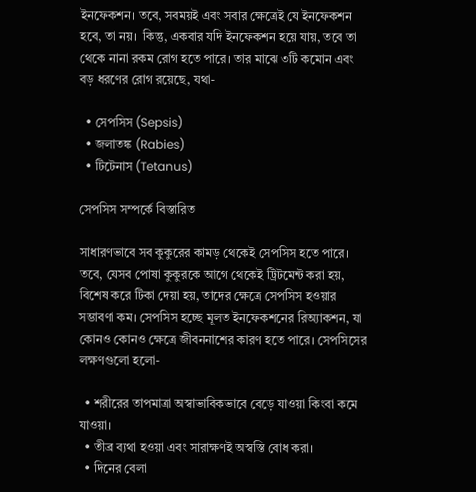ইনফেকশন। তবে, সবময়ই এবং সবার ক্ষেত্রেই যে ইনফেকশন হবে, তা নয়।  কিন্তু, একবার যদি ইনফেকশন হয়ে যায়, তবে তা থেকে নানা রকম রোগ হতে পারে। তার মাঝে ৩টি কমোন এবং বড় ধরণের রোগ রয়েছে, যথা-

  • সেপসিস (Sepsis)
  • জলাতঙ্ক (Rabies)
  • টিটেনাস (Tetanus)

সেপসিস সম্পর্কে বিস্তারিত

সাধারণভাবে সব কুকুরের কামড় থেকেই সেপসিস হতে পারে। তবে, যেসব পোষা কুকুরকে আগে থেকেই ট্রিটমেন্ট করা হয়, বিশেষ করে টিকা দেয়া হয়, তাদের ক্ষেত্রে সেপসিস হওয়ার সম্ভাবণা কম। সেপসিস হচ্ছে মূলত ইনফেকশনের রিঅ্যাকশন, যা কোনও কোনও ক্ষেত্রে জীবননাশের কারণ হতে পারে। সেপসিসের লক্ষণগুলো হলো-

  • শরীরের তাপমাত্রা অস্বাভাবিকভাবে বেড়ে যাওয়া কিংবা কমে যাওয়া।
  • তীব্র ব্যথা হওয়া এবং সারাক্ষণই অস্বস্তি বোধ করা।
  • দিনের বেলা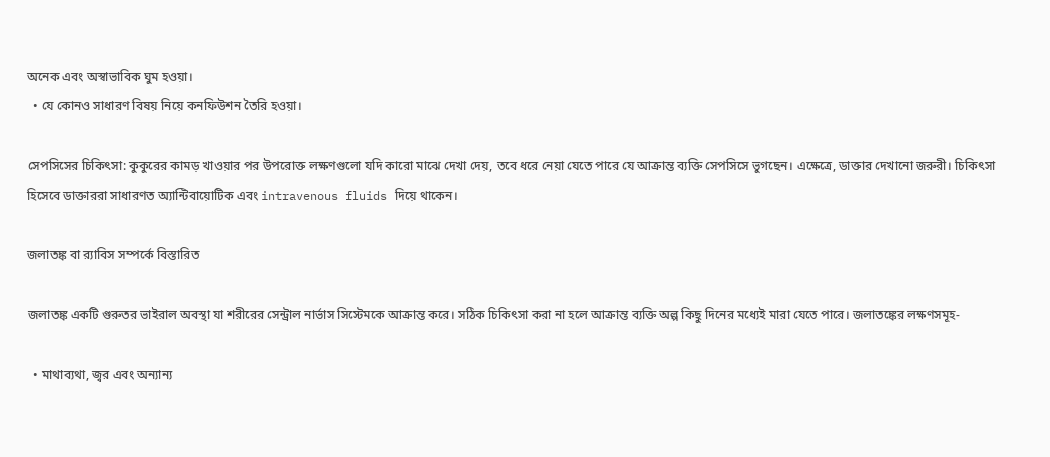অনেক এবং অস্বাভাবিক ঘুম হওয়া।
  • যে কোনও সাধারণ বিষয় নিয়ে কনফিউশন তৈরি হওয়া।

সেপসিসের চিকিৎসা: কুকুরের কামড় খাওয়ার পর উপরোক্ত লক্ষণগুলো যদি কারো মাঝে দেখা দেয়, তবে ধরে নেয়া যেতে পারে যে আক্রান্ত ব্যক্তি সেপসিসে ভুগছেন। এক্ষেত্রে, ডাক্তার দেখানো জরুরী। চিকিৎসা হিসেবে ডাক্তাররা সাধারণত অ্যান্টিবায়োটিক এবং intravenous fluids দিয়ে থাকেন।

জলাতঙ্ক বা র‍্যাবিস সম্পর্কে বিস্তারিত

জলাতঙ্ক একটি গুরুতর ভাইরাল অবস্থা যা শরীরের সেন্ট্রাল নার্ভাস সিস্টেমকে আক্রান্ত করে। সঠিক চিকিৎসা করা না হলে আক্রান্ত ব্যক্তি অল্প কিছু দিনের মধ্যেই মারা যেতে পারে। জলাতঙ্কের লক্ষণসমূহ-

  • মাথাব্যথা, জ্বর এবং অন্যান্য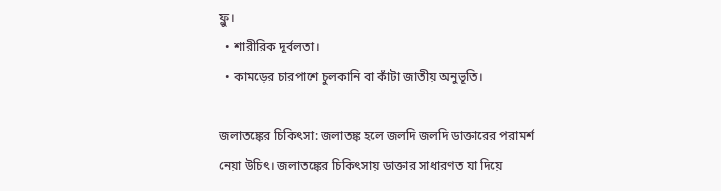ফ্লু।
  • শারীরিক দূর্বলতা।
  • কামড়ের চারপাশে চুলকানি বা কাঁটা জাতীয় অনুভূতি।

জলাতঙ্কের চিকিৎসা: জলাতঙ্ক হলে জলদি জলদি ডাক্তারের পরামর্শ নেয়া উচিৎ। জলাতঙ্কের চিকিৎসায় ডাক্তার সাধারণত যা দিয়ে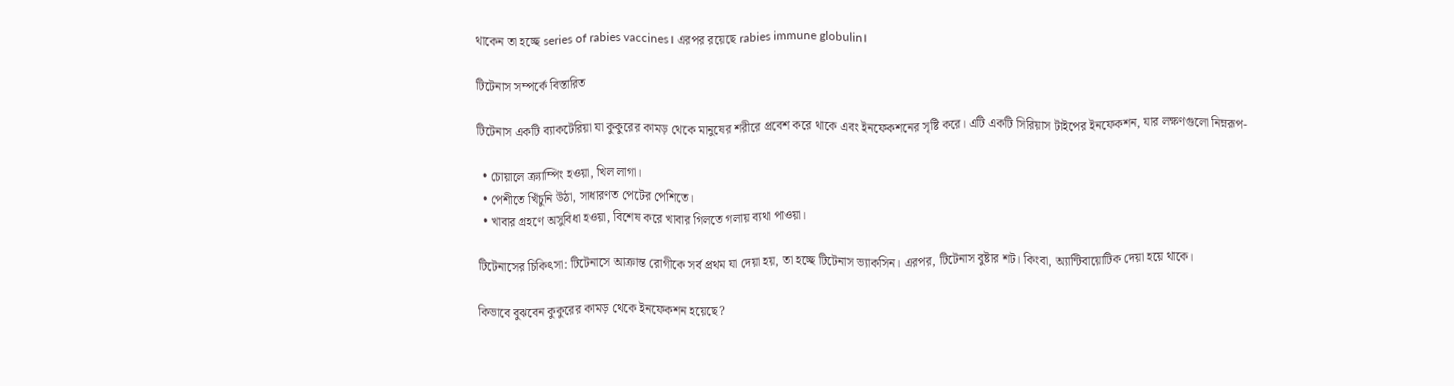থাকেন তা হচ্ছে series of rabies vaccines। এরপর রয়েছে rabies immune globulin।

টিটেনাস সম্পর্কে বিস্তারিত

টিটেনাস একটি ব্যাকটেরিয়া যা কুকুরের কামড় থেকে মানুষের শরীরে প্রবেশ করে থাকে এবং ইনফেকশনের সৃষ্টি করে। এটি একটি সিরিয়াস টাইপের ইনফেকশন, যার লক্ষণগুলো নিম্নরূপ-

  • চোয়ালে ক্র্যাম্পিং হওয়া, খিল লাগা।
  • পেশীতে খিঁচুনি উঠা, সাধারণত পেটের পেশিতে।
  • খাবার গ্রহণে অসুবিধা হওয়া, বিশেষ করে খাবার গিলতে গলায় ব্যথা পাওয়া।

টিটেনাসের চিকিৎসা: টিটেনাসে আক্রান্ত রোগীকে সর্ব প্রথম যা দেয়া হয়, তা হচ্ছে টিটেনাস ভ্যাকসিন। এরপর, টিটেনাস বুষ্টার শট। কিংবা, অ্যান্টিবায়োটিক দেয়া হয়ে থাকে।

কিভাবে বুঝবেন কুকুরের কামড় থেকে ইনফেকশন হয়েছে?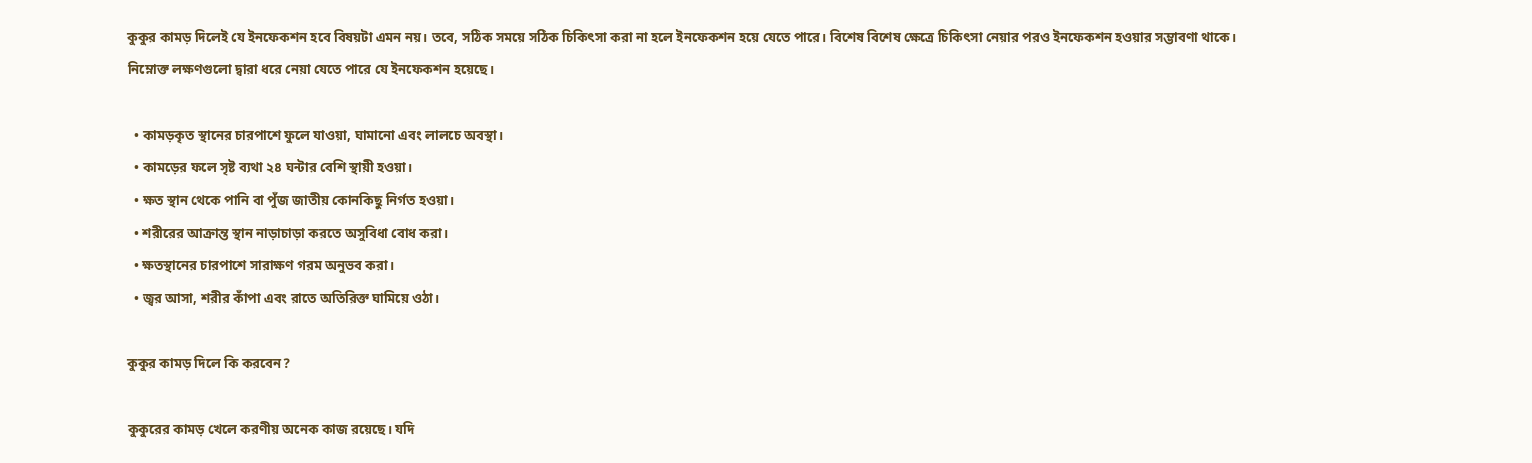কুকুর কামড় দিলেই যে ইনফেকশন হবে বিষয়টা এমন নয়। তবে, সঠিক সময়ে সঠিক চিকিৎসা করা না হলে ইনফেকশন হয়ে যেতে পারে। বিশেষ বিশেষ ক্ষেত্রে চিকিৎসা নেয়ার পরও ইনফেকশন হওয়ার সম্ভাবণা থাকে। নিম্নোক্ত লক্ষণগুলো দ্বারা ধরে নেয়া যেতে পারে যে ইনফেকশন হয়েছে।

  • কামড়কৃত স্থানের চারপাশে ফুলে যাওয়া, ঘামানো এবং লালচে অবস্থা।
  • কামড়ের ফলে সৃষ্ট ব্যথা ২৪ ঘন্টার বেশি স্থায়ী হওয়া।
  • ক্ষত স্থান থেকে পানি বা পুঁজ জাতীয় কোনকিছু নির্গত হওয়া।
  • শরীরের আক্রান্ত স্থান নাড়াচাড়া করতে অসুবিধা বোধ করা।
  • ক্ষতস্থানের চারপাশে সারাক্ষণ গরম অনুভব করা।
  • জ্বর আসা, শরীর কাঁপা এবং রাতে অতিরিক্ত ঘামিয়ে ওঠা।

কুকুর কামড় দিলে কি করবেন?

কুকুরের কামড় খেলে করণীয় অনেক কাজ রয়েছে। যদি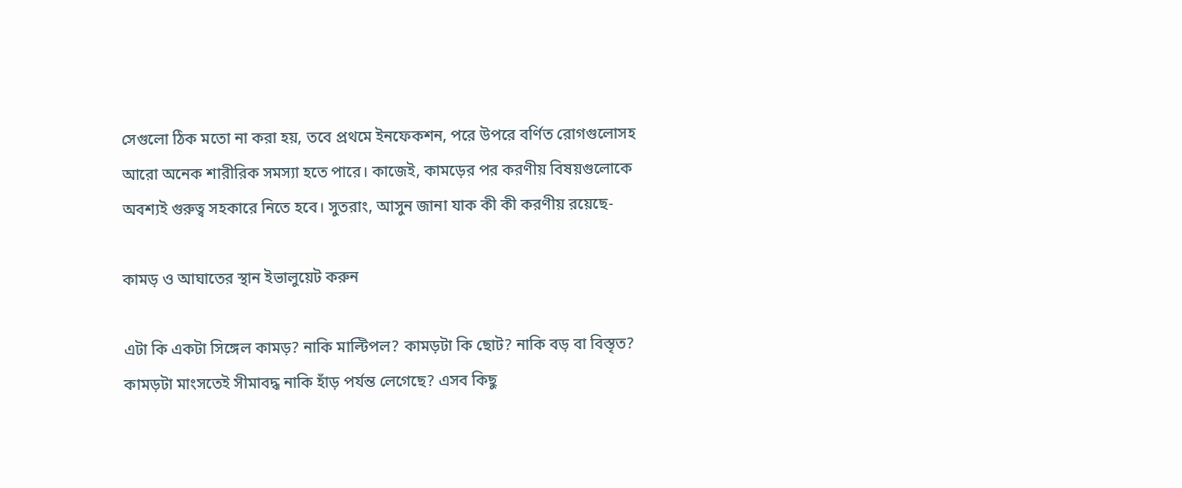সেগুলো ঠিক মতো না করা হয়, তবে প্রথমে ইনফেকশন, পরে উপরে বর্ণিত রোগগুলোসহ আরো অনেক শারীরিক সমস্যা হতে পারে। কাজেই, কামড়ের পর করণীয় বিষয়গুলোকে অবশ্যই গুরুত্ব সহকারে নিতে হবে। সুতরাং, আসুন জানা যাক কী কী করণীয় রয়েছে-

কামড় ও আঘাতের স্থান ইভালুয়েট করুন

এটা কি একটা সিঙ্গেল কামড়? নাকি মাল্টিপল? কামড়টা কি ছোট? নাকি বড় বা বিস্তৃত? কামড়টা মাংসতেই সীমাবদ্ধ নাকি হাঁড় পর্যন্ত লেগেছে? এসব কিছু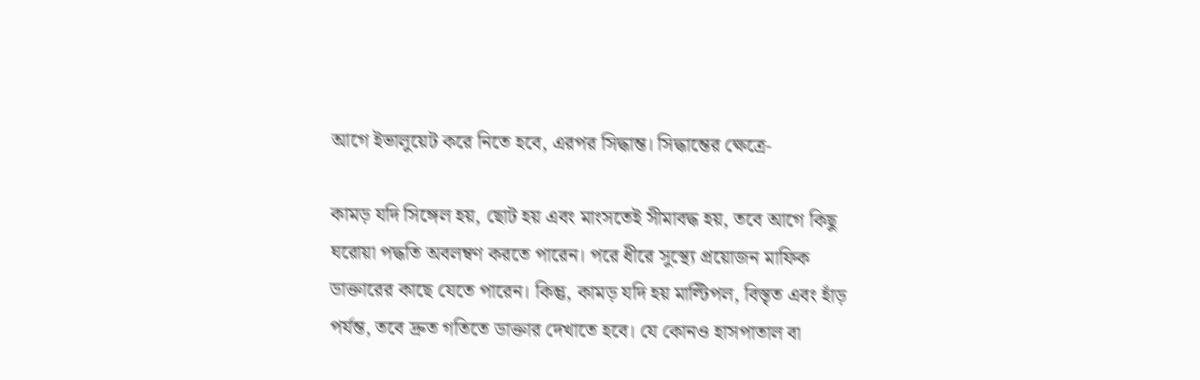আগে ইভালুয়েট করে নিতে হবে, এরপর সিদ্ধান্ত। সিদ্ধান্তের ক্ষেত্রে-

কামড় যদি সিঙ্গেল হয়, ছোট হয় এবং মাংসতেই সীমাবদ্ধ হয়, তবে আগে কিছু ঘরোয়া পদ্ধতি অবলম্বণ করতে পারেন। পরে ধীরে সুস্থ্যে প্রয়োজন মাফিক ডাক্তারের কাছে যেতে পারেন। কিন্তু, কামড় যদি হয় মাল্টিপল, বিস্তৃত এবং হাঁড় পর্যন্ত, তবে দ্রুত গতিতে ডাক্তার দেখাতে হবে। যে কোনও হাসপাতাল বা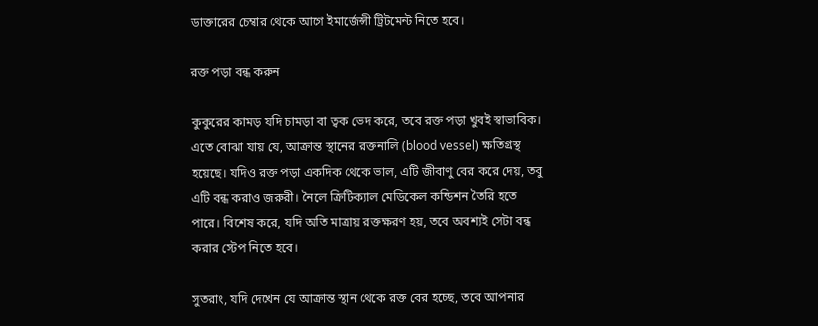ডাক্তারের চেম্বার থেকে আগে ইমার্জেন্সী ট্রিটমেন্ট নিতে হবে।

রক্ত পড়া বন্ধ করুন

কুকুরের কামড় যদি চামড়া বা ত্বক ভেদ করে, তবে রক্ত পড়া খুবই স্বাভাবিক। এতে বোঝা যায় যে, আক্রান্ত স্থানের রক্তনালি (blood vessel) ক্ষতিগ্রস্থ হয়েছে। যদিও রক্ত পড়া একদিক থেকে ভাল, এটি জীবাণু বের করে দেয়, তবু এটি বন্ধ করাও জরুরী। নৈলে ক্রিটিক্যাল মেডিকেল কন্ডিশন তৈরি হতে পারে। বিশেষ করে, যদি অতি মাত্রায় রক্তক্ষরণ হয়, তবে অবশ্যই সেটা বন্ধ করার স্টেপ নিতে হবে।

সুতরাং, যদি দেখেন যে আক্রান্ত স্থান থেকে রক্ত বের হচ্ছে, তবে আপনার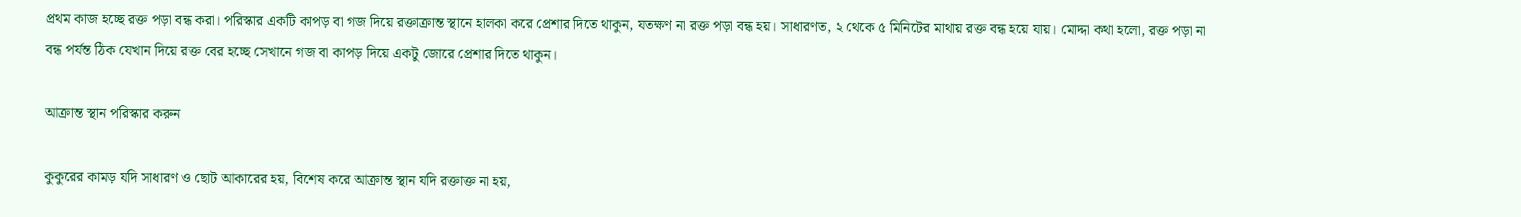প্রথম কাজ হচ্ছে রক্ত পড়া বন্ধ করা। পরিস্কার একটি কাপড় বা গজ দিয়ে রক্তাক্রান্ত স্থানে হালকা করে প্রেশার দিতে থাকুন, যতক্ষণ না রক্ত পড়া বন্ধ হয়। সাধারণত, ২ থেকে ৫ মিনিটের মাথায় রক্ত বন্ধ হয়ে যায়। মোদ্দা কথা হলো, রক্ত পড়া না বন্ধ পর্যন্ত ঠিক যেখান দিয়ে রক্ত বের হচ্ছে সেখানে গজ বা কাপড় দিয়ে একটু জোরে প্রেশার দিতে থাকুন।

আক্রান্ত স্থান পরিস্কার করুন

কুকুরের কামড় যদি সাধারণ ও ছোট আকারের হয়, বিশেষ করে আক্রান্ত স্থান যদি রক্তাক্ত না হয়,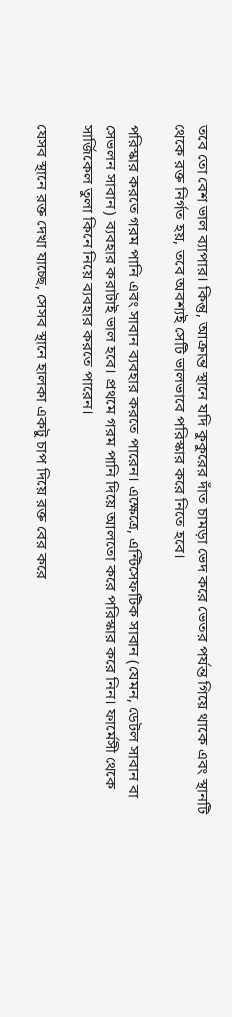তবে তো বেশ ভাল ব্যাপার। কিন্তু, আক্রান্ত স্থানে যদি কুকুরের দাঁত চামড়া ভেদ করে ভেতর পর্যন্ত গিয়ে থাকে এবং স্থানটি থেকে রক্ত নির্গত হয়, তবে অবশ্যই সেটি ভালভাবে পরিস্কার করে নিতে হবে।

পরিস্কার করতে গরম পানি এবং সাবান ব্যবহার করতে পারেন। এক্ষেত্রে, এন্টিসেফটিক সাবান (যেমন, ডেটল সাবান বা সেভলন সাবান) ব্যবহার করাটাই ভাল হবে। প্রথমে গরম পানি দিয়ে আলতো করে পরিস্কার করে নিন। ফার্মেসী থেকে সার্জিকেল তুলা কিনে নিয়ে ব্যবহার করতে পারেন।

যেসব স্থানে রক্ত দেখা যাচ্ছে, সেসব স্থানে হালকা একটু চাপ দিয়ে রক্ত বের করে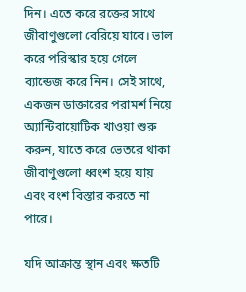দিন। এতে করে রক্তের সাথে জীবাণুগুলো বেরিয়ে যাবে। ভাল করে পরিস্কার হয়ে গেলে ব্যান্ডেজ করে নিন। সেই সাথে, একজন ডাক্তারের পরামর্শ নিয়ে অ্যান্টিবায়োটিক খাওয়া শুরু করুন, যাতে করে ভেতরে থাকা জীবাণুগুলো ধ্বংশ হয়ে যায় এবং বংশ বিস্তার করতে না পারে।

যদি আক্রান্ত স্থান এবং ক্ষতটি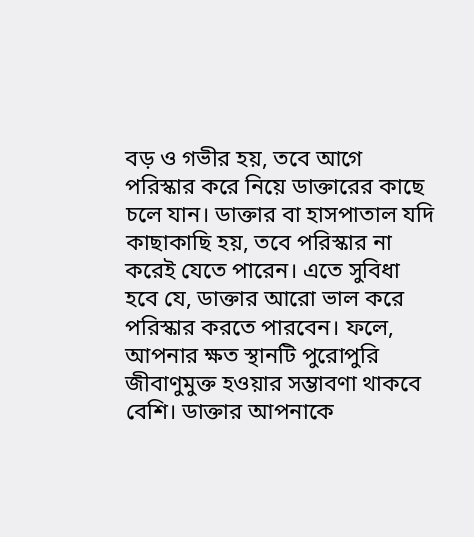বড় ও গভীর হয়, তবে আগে পরিস্কার করে নিয়ে ডাক্তারের কাছে চলে যান। ডাক্তার বা হাসপাতাল যদি কাছাকাছি হয়, তবে পরিস্কার না করেই যেতে পারেন। এতে সুবিধা হবে যে, ডাক্তার আরো ভাল করে পরিস্কার করতে পারবেন। ফলে, আপনার ক্ষত স্থানটি পুরোপুরি জীবাণুমুক্ত হওয়ার সম্ভাবণা থাকবে বেশি। ডাক্তার আপনাকে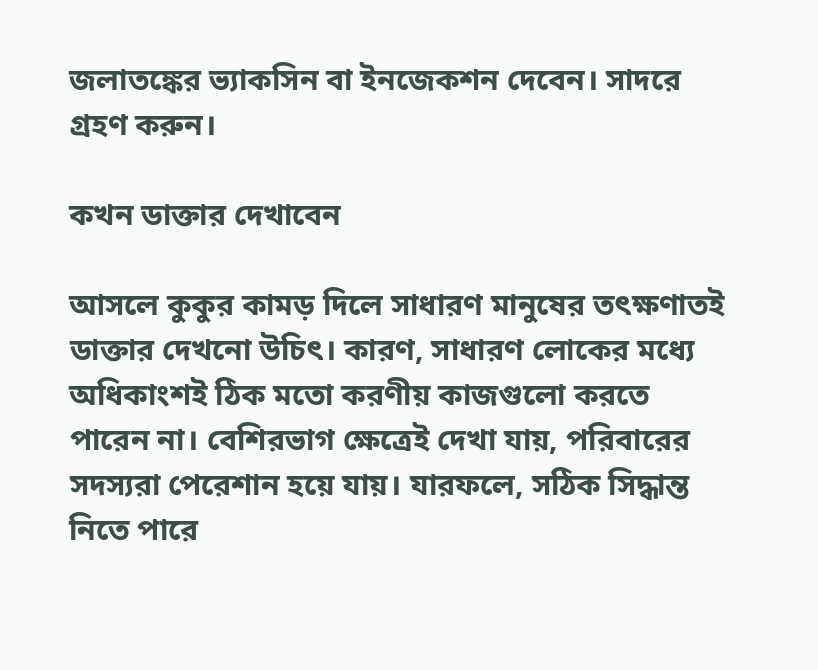জলাতঙ্কের ভ্যাকসিন বা ইনজেকশন দেবেন। সাদরে গ্রহণ করুন।

কখন ডাক্তার দেখাবেন

আসলে কুকুর কামড় দিলে সাধারণ মানুষের তৎক্ষণাতই ডাক্তার দেখনো উচিৎ। কারণ, সাধারণ লোকের মধ্যে অধিকাংশই ঠিক মতো করণীয় কাজগুলো করতে পারেন না। বেশিরভাগ ক্ষেত্রেই দেখা যায়, পরিবারের সদস্যরা পেরেশান হয়ে যায়। যারফলে, সঠিক সিদ্ধান্ত নিতে পারে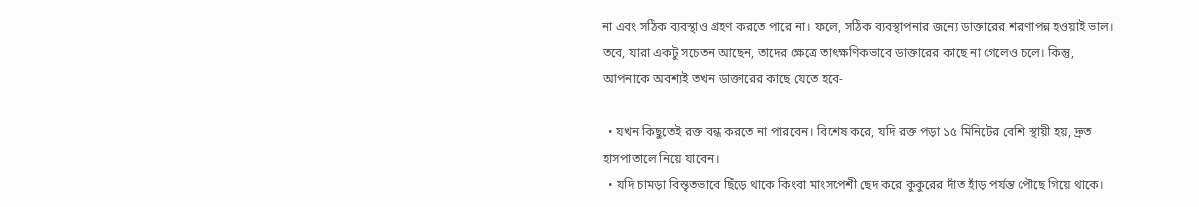না এবং সঠিক ব্যবস্থাও গ্রহণ করতে পারে না। ফলে, সঠিক ব্যবস্থাপনার জন্যে ডাক্তারের শরণাপন্ন হওয়াই ভাল। তবে, যারা একটু সচেতন আছেন, তাদের ক্ষেত্রে তাৎক্ষণিকভাবে ডাক্তারের কাছে না গেলেও চলে। কিন্তু, আপনাকে অবশ্যই তখন ডাক্তারের কাছে যেতে হবে-

  • যখন কিছুতেই রক্ত বন্ধ করতে না পারবেন। বিশেষ করে, যদি রক্ত পড়া ১৫ মিনিটের বেশি স্থায়ী হয়, দ্রুত হাসপাতালে নিয়ে যাবেন।
  • যদি চামড়া বিস্তৃতভাবে ছিঁড়ে থাকে কিংবা মাংসপেশী ছেদ করে কুকুরের দাঁত হাঁড় পর্যন্ত পৌছে গিয়ে থাকে।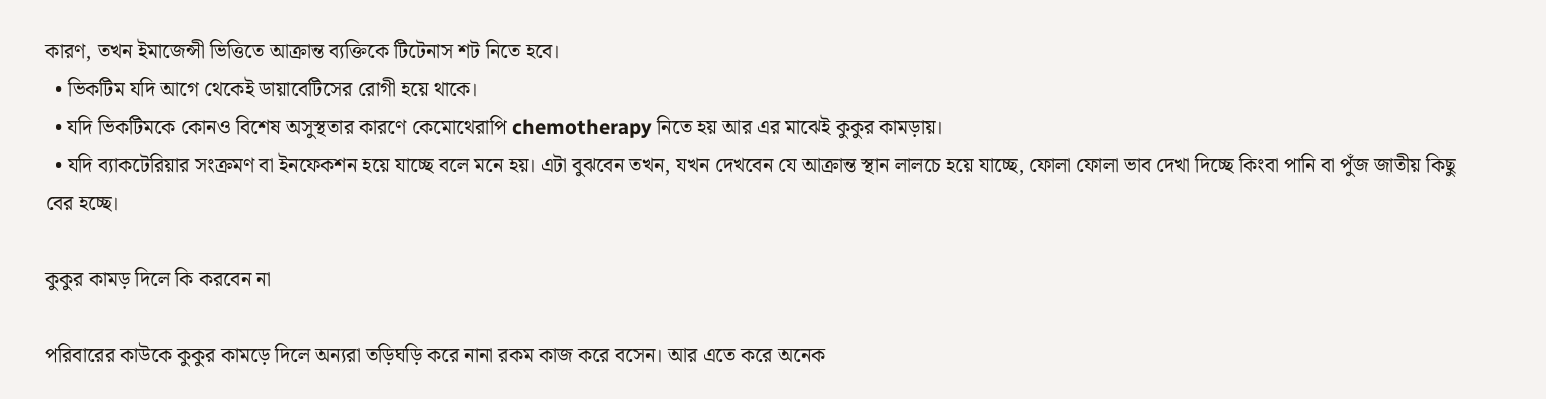কারণ, তখন ইমাজেন্সী ভিত্তিতে আক্রান্ত ব্যক্তিকে টিটেনাস শট নিতে হবে।
  • ভিকটিম যদি আগে থেকেই ডায়াবেটিসের রোগী হয়ে থাকে।
  • যদি ভিকটিমকে কোনও বিশেষ অসুস্থতার কারণে কেমোথেরাপি chemotherapy নিতে হয় আর এর মাঝেই কুকুর কামড়ায়।
  • যদি ব্যাকটেরিয়ার সংক্রমণ বা ইনফেকশন হয়ে যাচ্ছে বলে মনে হয়। এটা বুঝবেন তখন, যখন দেখবেন যে আক্রান্ত স্থান লালচে হয়ে যাচ্ছে, ফোলা ফোলা ভাব দেখা দিচ্ছে কিংবা পানি বা পুঁজ জাতীয় কিছু বের হচ্ছে।

কুকুর কামড় দিলে কি করবেন না

পরিবারের কাউকে কুকুর কামড়ে দিলে অন্যরা তড়িঘড়ি করে নানা রকম কাজ করে বসেন। আর এতে করে অনেক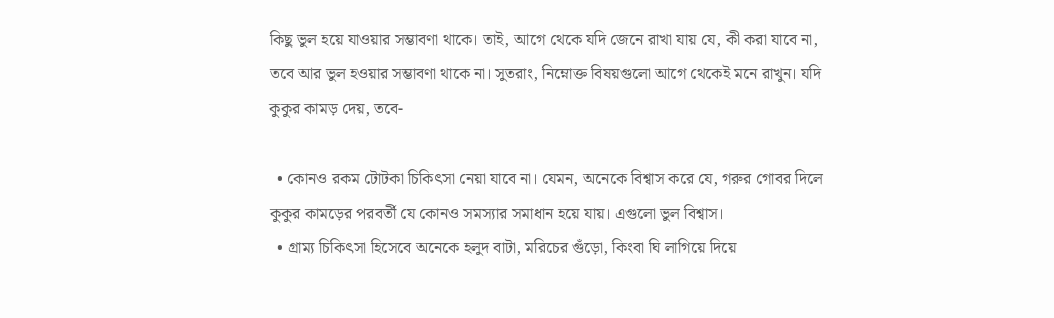কিছু ভুল হয়ে যাওয়ার সম্ভাবণা থাকে। তাই, আগে থেকে যদি জেনে রাখা যায় যে, কী করা যাবে না, তবে আর ভুল হওয়ার সম্ভাবণা থাকে না। সুতরাং, নিম্নোক্ত বিষয়গুলো আগে থেকেই মনে রাখুন। যদি কুকুর কামড় দেয়, তবে-

  • কোনও রকম টোটকা চিকিৎসা নেয়া যাবে না। যেমন, অনেকে বিশ্বাস করে যে, গরুর গোবর দিলে কুকুর কামড়ের পরবর্তী যে কোনও সমস্যার সমাধান হয়ে যায়। এগুলো ভুল বিশ্বাস।
  • গ্রাম্য চিকিৎসা হিসেবে অনেকে হলুদ বাটা, মরিচের গুঁড়ো, কিংবা ঘি লাগিয়ে দিয়ে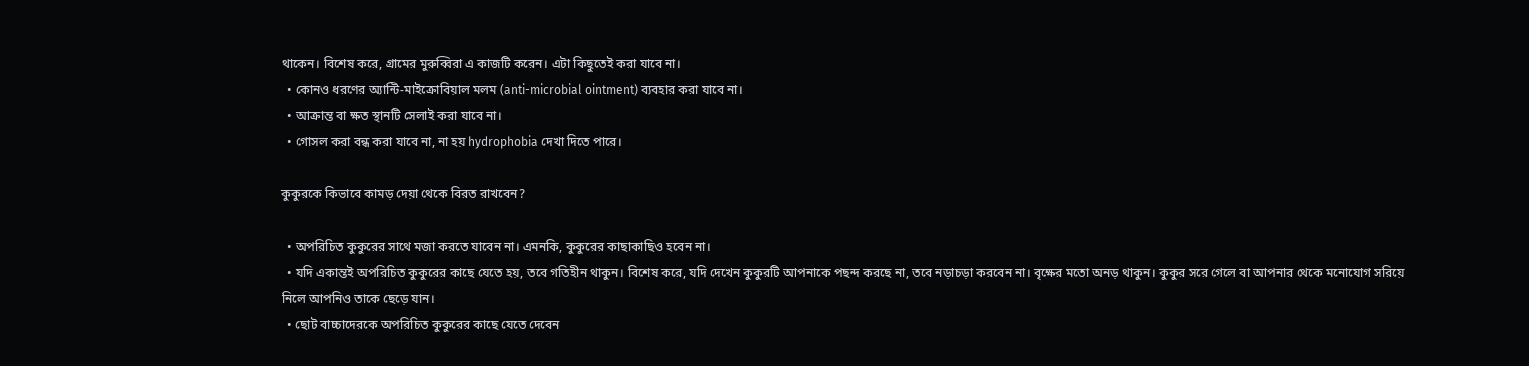থাকেন। বিশেষ করে, গ্রামের মুরুব্বিরা এ কাজটি করেন। এটা কিছুতেই করা যাবে না।
  • কোনও ধরণের অ্যান্টি-মাইক্রোবিয়াল মলম (anti-microbial ointment) ব্যবহার করা যাবে না।
  • আক্রান্ত বা ক্ষত স্থানটি সেলাই করা যাবে না।
  • গোসল করা বন্ধ করা যাবে না, না হয় hydrophobia দেখা দিতে পারে।

কুকুরকে কিভাবে কামড় দেয়া থেকে বিরত রাখবেন?

  • অপরিচিত কুকুরের সাথে মজা করতে যাবেন না। এমনকি, কুকুরের কাছাকাছিও হবেন না।
  • যদি একান্তই অপরিচিত কুকুরের কাছে যেতে হয়, তবে গতিহীন থাকুন। বিশেষ করে, যদি দেখেন কুকুরটি আপনাকে পছন্দ করছে না, তবে নড়াচড়া করবেন না। বৃক্ষের মতো অনড় থাকুন। কুকুর সরে গেলে বা আপনার থেকে মনোযোগ সরিয়ে নিলে আপনিও তাকে ছেড়ে যান।
  • ছোট বাচ্চাদেরকে অপরিচিত কুকুরের কাছে যেতে দেবেন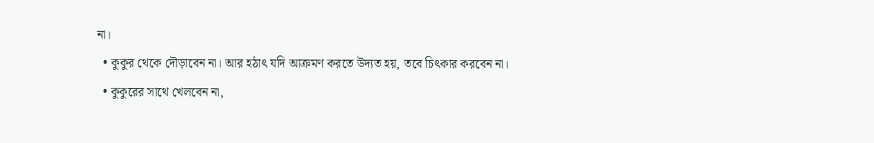না।
  • কুকুর থেকে দৌড়াবেন না। আর হঠাৎ যদি আক্রমণ করতে উদ্যত হয়, তবে চিৎকার করবেন না।
  • কুকুরের সাথে খেলবেন না,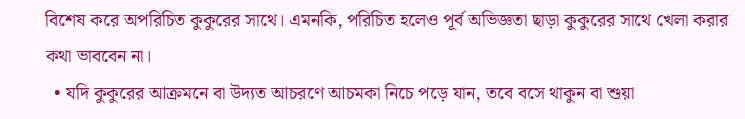বিশেষ করে অপরিচিত কুকুরের সাথে। এমনকি, পরিচিত হলেও পূর্ব অভিজ্ঞতা ছাড়া কুকুরের সাথে খেলা করার কথা ভাববেন না।
  • যদি কুকুরের আক্রমনে বা উদ্যত আচরণে আচমকা নিচে পড়ে যান, তবে বসে থাকুন বা শুয়া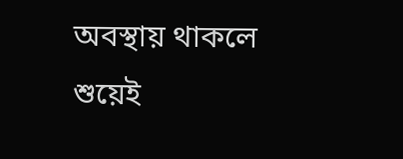অবস্থায় থাকলে শুয়েই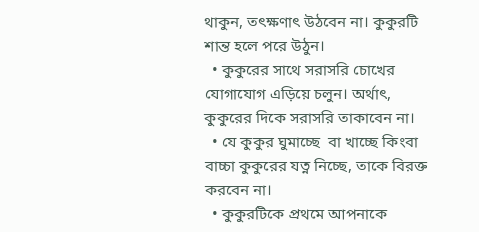থাকুন, তৎক্ষণাৎ উঠবেন না। কুকুরটি শান্ত হলে পরে উঠুন।
  • কুকুরের সাথে সরাসরি চোখের যোগাযোগ এড়িয়ে চলুন। অর্থাৎ, কুকুরের দিকে সরাসরি তাকাবেন না।
  • যে কুকুর ঘুমাচ্ছে  বা খাচ্ছে কিংবা বাচ্চা কুকুরের যত্ন নিচ্ছে, তাকে বিরক্ত করবেন না।
  • কুকুরটিকে প্রথমে আপনাকে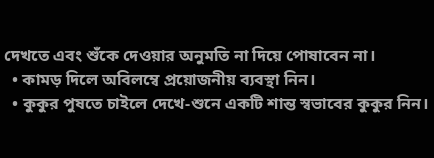দেখতে এবং শুঁকে দেওয়ার অনুমতি না দিয়ে পোষাবেন না।
  • কামড় দিলে অবিলম্বে প্রয়োজনীয় ব্যবস্থা নিন।
  • কুকুর পুষতে চাইলে দেখে-শুনে একটি শান্ত স্বভাবের কুকুর নিন।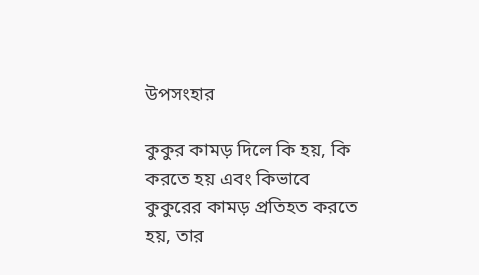উপসংহার

কুকুর কামড় দিলে কি হয়, কি করতে হয় এবং কিভাবে কুকুরের কামড় প্রতিহত করতে হয়, তার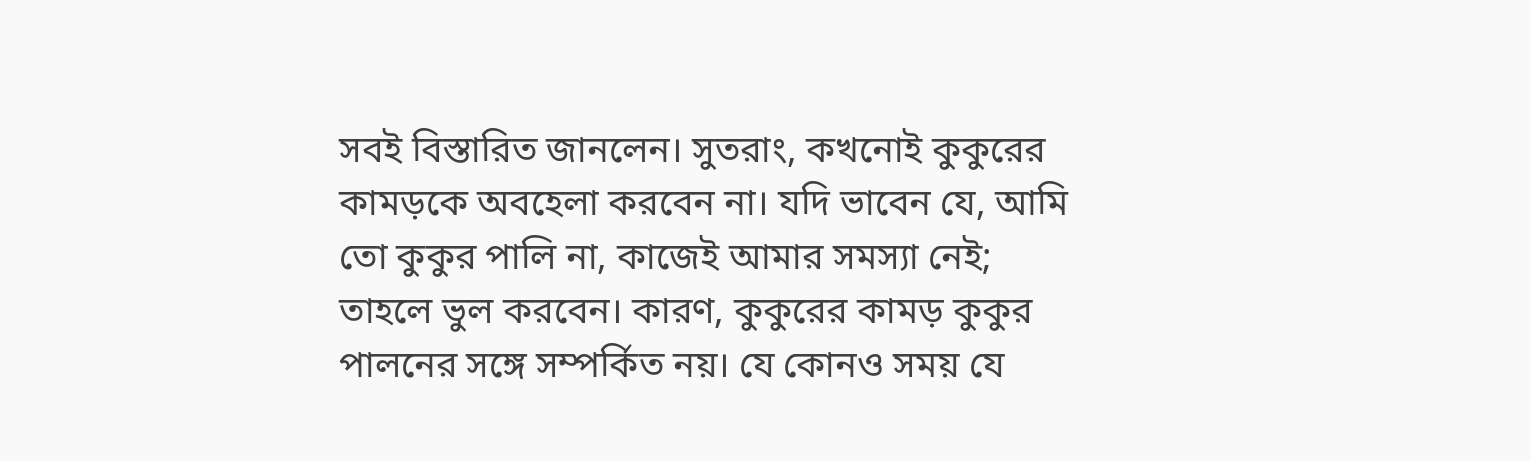সবই বিস্তারিত জানলেন। সুতরাং, কখনোই কুকুরের কামড়কে অবহেলা করবেন না। যদি ভাবেন যে, আমি তো কুকুর পালি না, কাজেই আমার সমস্যা নেই; তাহলে ভুল করবেন। কারণ, কুকুরের কামড় কুকুর পালনের সঙ্গে সম্পর্কিত নয়। যে কোনও সময় যে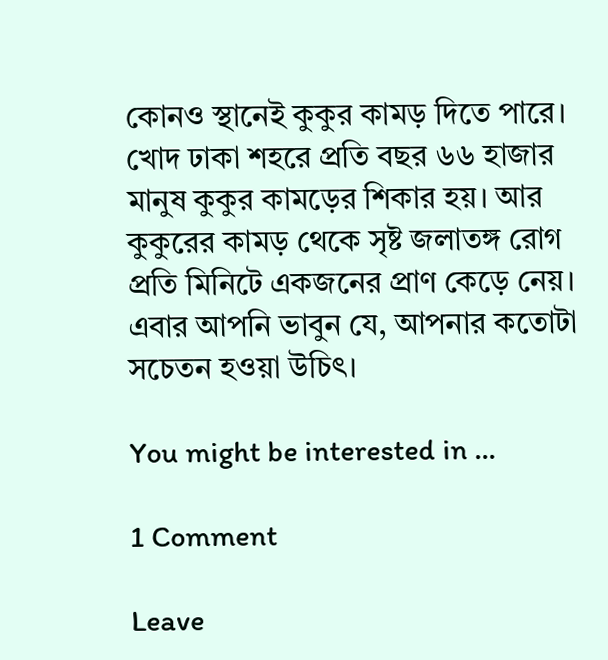কোনও স্থানেই কুকুর কামড় দিতে পারে। খোদ ঢাকা শহরে প্রতি বছর ৬৬ হাজার মানুষ কুকুর কামড়ের শিকার হয়। আর কুকুরের কামড় থেকে সৃষ্ট জলাতঙ্গ রোগ প্রতি মিনিটে একজনের প্রাণ কেড়ে নেয়। এবার আপনি ভাবুন যে, আপনার কতোটা সচেতন হওয়া উচিৎ।

You might be interested in …

1 Comment

Leave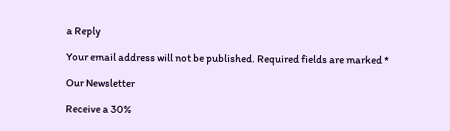a Reply

Your email address will not be published. Required fields are marked *

Our Newsletter

Receive a 30%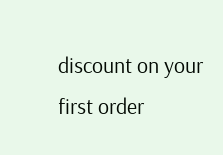discount on your first order